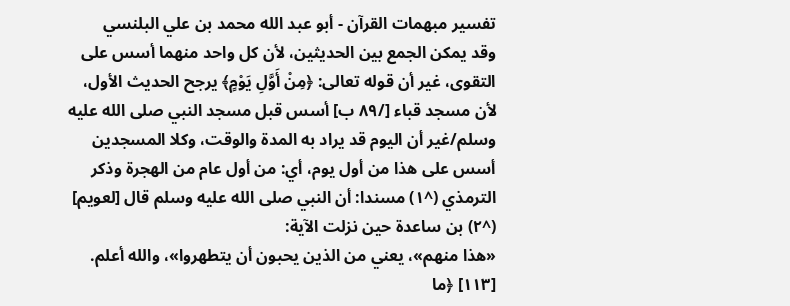تفسير مبهمات القرآن - أبو عبد الله محمد بن علي البلنسي
وقد يمكن الجمع بين الحديثين، لأن كل واحد منهما أسس على التقوى، غير أن قوله تعالى: ﴿مِنْ أَوَّلِ يَوْمٍ﴾ يرجح الحديث الأول، لأن مسجد قباء [/٨٩ ب] أسس قبل مسجد النبي صلى الله عليه وسلم/غير أن اليوم قد يراد به المدة والوقت، وكلا المسجدين أسس على هذا من أول يوم، أي: من أول عام من الهجرة وذكر الترمذي (^١) مسندا: أن النبي صلى الله عليه وسلم قال [لعويم] (^٢) بن ساعدة حين نزلت الآية:
«هذا منهم»، يعني من الذين يحبون أن يتطهروا»، والله أعلم.
[١١٣] ﴿ما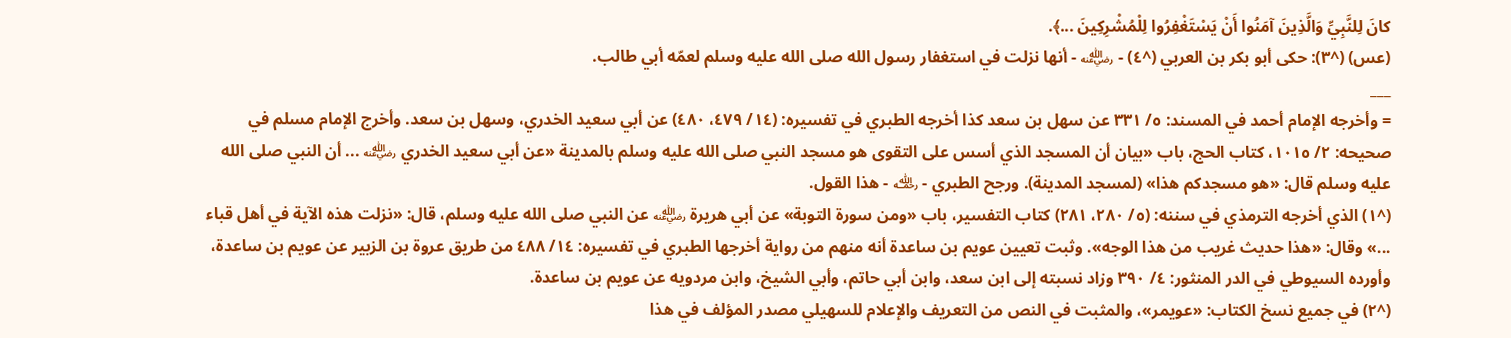كانَ لِلنَّبِيِّ وَالَّذِينَ آمَنُوا أَنْ يَسْتَغْفِرُوا لِلْمُشْرِكِينَ ...﴾.
(عس) (^٣): حكى أبو بكر بن العربي (^٤) - ﵁ - أنها نزلت في استغفار رسول الله صلى الله عليه وسلم لعمّه أبي طالب.
___
= وأخرجه الإمام أحمد في المسند: ٥/ ٣٣١ عن سهل بن سعد كذا أخرجه الطبري في تفسيره: (١٤/ ٤٧٩، ٤٨٠) عن أبي سعيد الخدري، وسهل بن سعد. وأخرج الإمام مسلم في صحيحه: ٢/ ١٠١٥، كتاب الحج، باب «بيان أن المسجد الذي أسس على التقوى هو مسجد النبي صلى الله عليه وسلم بالمدينة «عن أبي سعيد الخدري ﵁ ... أن النبي صلى الله عليه وسلم قال: «هو مسجدكم هذا» (لمسجد المدينة). ورجح الطبري - ﵀ - هذا القول.
(^١) الذي أخرجه الترمذي في سننه: (٥/ ٢٨٠، ٢٨١) كتاب التفسير، باب «ومن سورة التوبة» عن أبي هريرة ﵁ عن النبي صلى الله عليه وسلم، قال: «نزلت هذه الآية في أهل قباء ...» وقال: «هذا حديث غريب من هذا الوجه». وثبت تعيين عويم بن ساعدة أنه منهم من رواية أخرجها الطبري في تفسيره: ١٤/ ٤٨٨ من طريق عروة بن الزبير عن عويم بن ساعدة، وأورده السيوطي في الدر المنثور: ٤/ ٣٩٠ وزاد نسبته إلى ابن سعد، وابن أبي حاتم، وأبي الشيخ، وابن مردويه عن عويم بن ساعدة.
(^٢) في جميع نسخ الكتاب: «عويمر»، والمثبت في النص من التعريف والإعلام للسهيلي مصدر المؤلف في هذا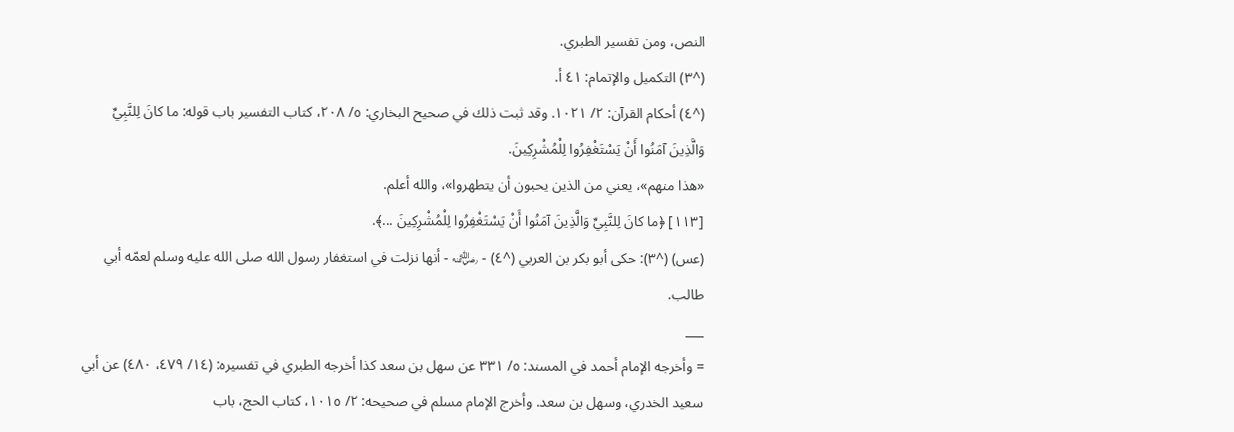النص، ومن تفسير الطبري.
(^٣) التكميل والإتمام: ٤١ أ.
(^٤) أحكام القرآن: ٢/ ١٠٢١. وقد ثبت ذلك في صحيح البخاري: ٥/ ٢٠٨، كتاب التفسير باب قوله: ما كانَ لِلنَّبِيِّ وَالَّذِينَ آمَنُوا أَنْ يَسْتَغْفِرُوا لِلْمُشْرِكِينَ.
«هذا منهم»، يعني من الذين يحبون أن يتطهروا»، والله أعلم.
[١١٣] ﴿ما كانَ لِلنَّبِيِّ وَالَّذِينَ آمَنُوا أَنْ يَسْتَغْفِرُوا لِلْمُشْرِكِينَ ...﴾.
(عس) (^٣): حكى أبو بكر بن العربي (^٤) - ﵁ - أنها نزلت في استغفار رسول الله صلى الله عليه وسلم لعمّه أبي طالب.
___
= وأخرجه الإمام أحمد في المسند: ٥/ ٣٣١ عن سهل بن سعد كذا أخرجه الطبري في تفسيره: (١٤/ ٤٧٩، ٤٨٠) عن أبي سعيد الخدري، وسهل بن سعد. وأخرج الإمام مسلم في صحيحه: ٢/ ١٠١٥، كتاب الحج، باب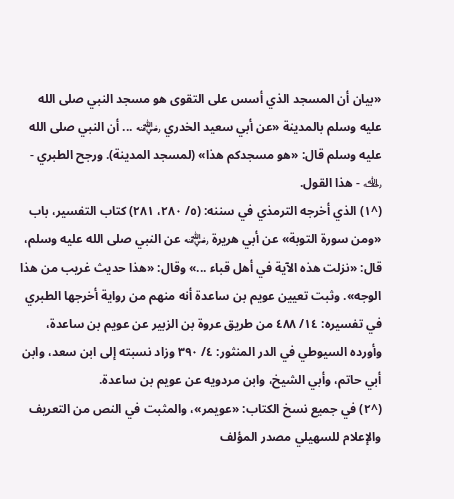«بيان أن المسجد الذي أسس على التقوى هو مسجد النبي صلى الله عليه وسلم بالمدينة «عن أبي سعيد الخدري ﵁ ... أن النبي صلى الله عليه وسلم قال: «هو مسجدكم هذا» (لمسجد المدينة). ورجح الطبري - ﵀ - هذا القول.
(^١) الذي أخرجه الترمذي في سننه: (٥/ ٢٨٠، ٢٨١) كتاب التفسير، باب «ومن سورة التوبة» عن أبي هريرة ﵁ عن النبي صلى الله عليه وسلم، قال: «نزلت هذه الآية في أهل قباء ...» وقال: «هذا حديث غريب من هذا الوجه». وثبت تعيين عويم بن ساعدة أنه منهم من رواية أخرجها الطبري في تفسيره: ١٤/ ٤٨٨ من طريق عروة بن الزبير عن عويم بن ساعدة، وأورده السيوطي في الدر المنثور: ٤/ ٣٩٠ وزاد نسبته إلى ابن سعد، وابن أبي حاتم، وأبي الشيخ، وابن مردويه عن عويم بن ساعدة.
(^٢) في جميع نسخ الكتاب: «عويمر»، والمثبت في النص من التعريف والإعلام للسهيلي مصدر المؤلف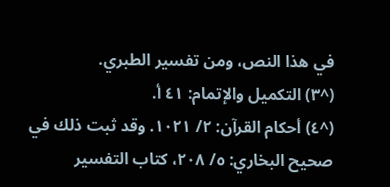في هذا النص، ومن تفسير الطبري.
(^٣) التكميل والإتمام: ٤١ أ.
(^٤) أحكام القرآن: ٢/ ١٠٢١. وقد ثبت ذلك في صحيح البخاري: ٥/ ٢٠٨، كتاب التفسير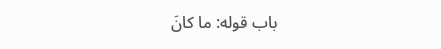باب قوله: ما كانَ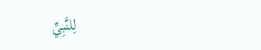لِلنَّبِيِّ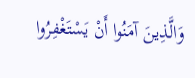وَالَّذِينَ آمَنُوا أَنْ يَسْتَغْفِرُوا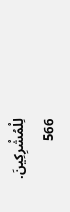لِلْمُشْرِكِينَ.
566